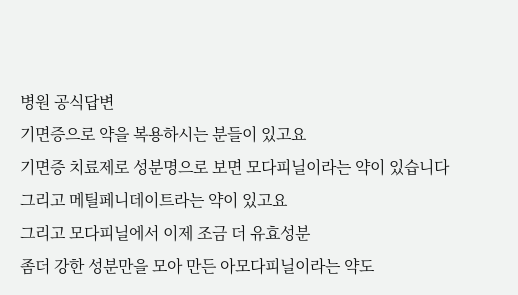병원 공식답변
기면증으로 약을 복용하시는 분들이 있고요
기면증 치료제로 성분명으로 보면 모다피닐이라는 약이 있습니다
그리고 메틸페니데이트라는 약이 있고요
그리고 모다피닐에서 이제 조금 더 유효성분
좀더 강한 성분만을 모아 만든 아모다피닐이라는 약도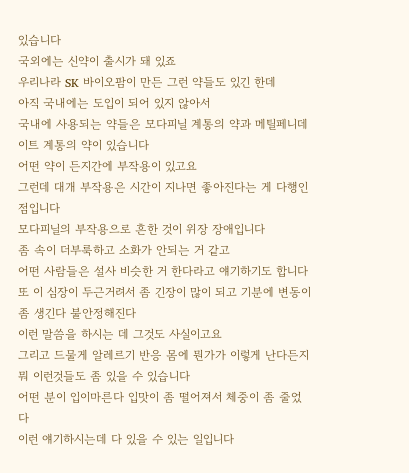있습니다
국외에는 신약이 출시가 돼 있죠
우리나라 SK 바이오팜이 만든 그런 약들도 있긴 한데
아직 국내에는 도입이 되어 있지 않아서
국내에 사용되는 약들은 모다피닐 계통의 약과 메틸페니데이트 계통의 약이 있습니다
어떤 약이 든지간에 부작용이 있고요
그런데 대개 부작용은 시간이 지나면 좋아진다는 게 다행인 점입니다
모다피닐의 부작용으로 흔한 것이 위장 장애입니다
좀 속이 더부룩하고 소화가 안되는 거 같고
어떤 사람들은 설사 비슷한 거 한다라고 얘기하기도 합니다
또 이 심장이 두근거려서 좀 긴장이 많이 되고 기분에 변동이 좀 생긴다 불안정해진다
이런 말씀을 하시는 데 그것도 사실이고요
그리고 드물게 알레르기 반응 몸에 뭔가가 이렇게 난다든지 뭐 이런것들도 좀 있을 수 있습니다
어떤 분이 입이마른다 입맛이 좀 떨어져서 체중이 좀 줄었다
이런 얘기하시는데 다 있을 수 있는 일입니다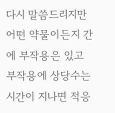다시 말씀드리지만 어떤 약물이든지 간에 부작용은 있고
부작용에 상당수는 시간이 지나면 적응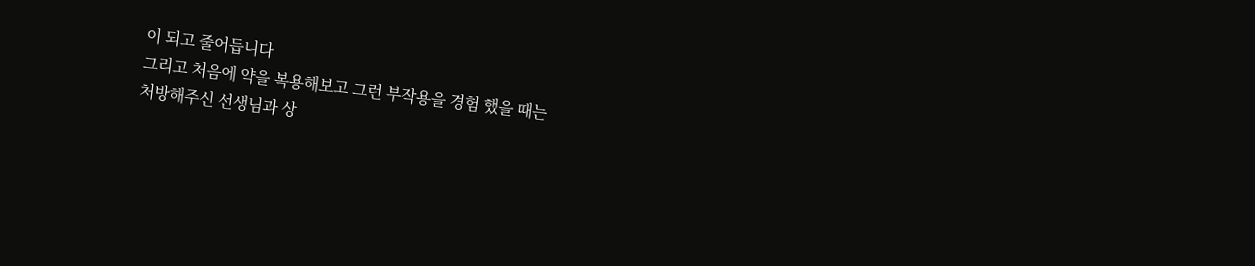이 되고 줄어듭니다
그리고 처음에 약을 복용해보고 그런 부작용을 경험 했을 때는
처방해주신 선생님과 상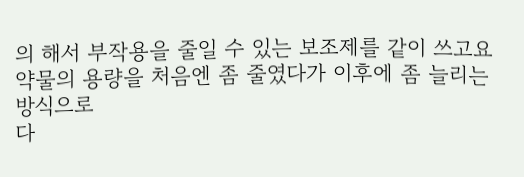의 해서 부작용을 줄일 수 있는 보조제를 같이 쓰고요
약물의 용량을 처음엔 좀 줄였다가 이후에 좀 늘리는 방식으로
다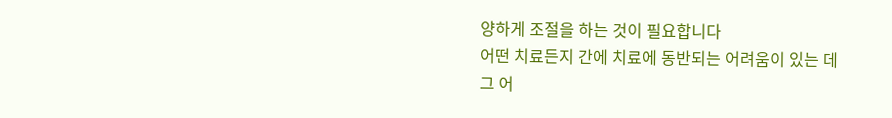양하게 조절을 하는 것이 필요합니다
어떤 치료든지 간에 치료에 동반되는 어려움이 있는 데
그 어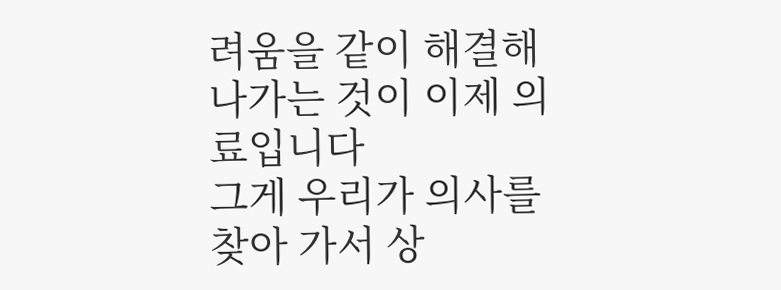려움을 같이 해결해 나가는 것이 이제 의료입니다
그게 우리가 의사를 찾아 가서 상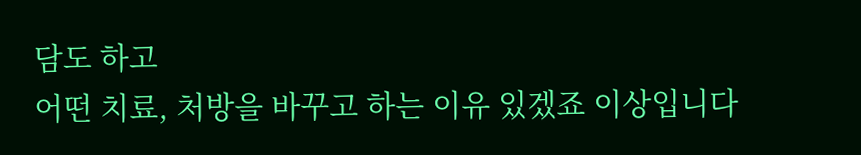담도 하고
어떤 치료, 처방을 바꾸고 하는 이유 있겠죠 이상입니다